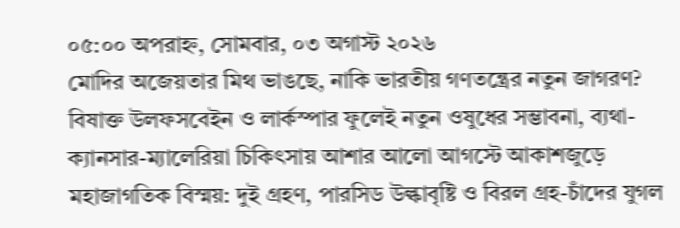০৫:০০ অপরাহ্ন, সোমবার, ০৩ অগাস্ট ২০২৬
মোদির অজেয়তার মিথ ভাঙছে, নাকি ভারতীয় গণতন্ত্রের নতুন জাগরণ? বিষাক্ত উলফসবেইন ও লার্কস্পার ফুলেই নতুন ওষুধের সম্ভাবনা, ব্যথা-ক্যানসার-ম্যালেরিয়া চিকিৎসায় আশার আলো আগস্টে আকাশজুড়ে মহাজাগতিক বিস্ময়: দুই গ্রহণ, পারসিড উল্কাবৃষ্টি ও বিরল গ্রহ-চাঁদের যুগল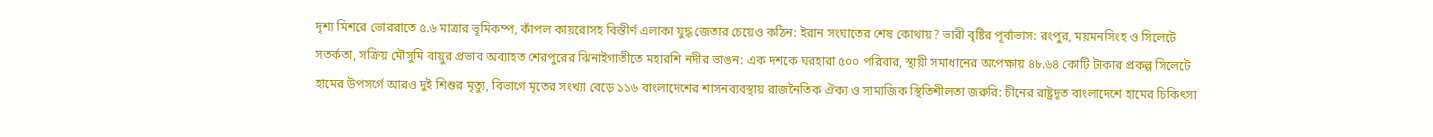দৃশ্য মিশরে ভোররাতে ৫.৬ মাত্রার ভূমিকম্প, কাঁপল কায়রোসহ বিস্তীর্ণ এলাকা যুদ্ধ জেতার চেয়েও কঠিন: ইরান সংঘাতের শেষ কোথায়? ভারী বৃষ্টির পূর্বাভাস: রংপুর, ময়মনসিংহ ও সিলেটে সতর্কতা, সক্রিয় মৌসুমি বায়ুর প্রভাব অব্যাহত শেরপুরের ঝিনাইগাতীতে মহারশি নদীর ভাঙন: এক দশকে ঘরহারা ৫০০ পরিবার, স্থায়ী সমাধানের অপেক্ষায় ৪৮.৬৪ কোটি টাকার প্রকল্প সিলেটে হামের উপসর্গে আরও দুই শিশুর মৃত্যু, বিভাগে মৃতের সংখ্যা বেড়ে ১১৬ বাংলাদেশের শাসনব্যবস্থায় রাজনৈতিক ঐক্য ও সামাজিক স্থিতিশীলতা জরুরি: চীনের রাষ্ট্রদূত বাংলাদেশে হামের চিকিৎসা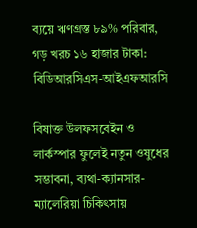ব্যয়ে ঋণগ্রস্ত ৮৯% পরিবার, গড় খরচ ১৬ হাজার টাকা: বিডিআরসিএস-আইএফআরসি

বিষাক্ত উলফসবেইন ও লার্কস্পার ফুলেই নতুন ওষুধের সম্ভাবনা, ব্যথা-ক্যানসার-ম্যালেরিয়া চিকিৎসায়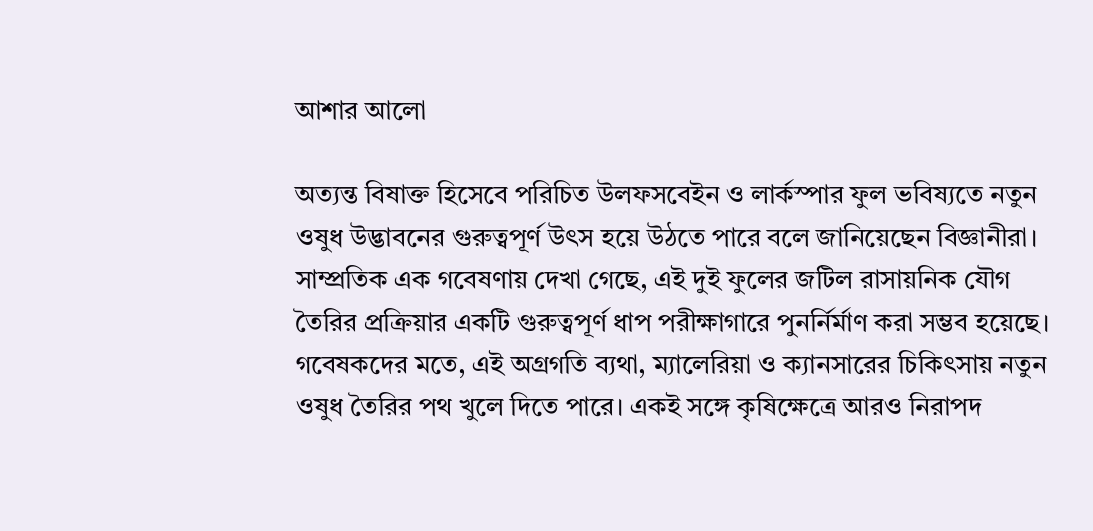আশার আলো

অত্যন্ত বিষাক্ত হিসেবে পরিচিত উলফসবেইন ও লার্কস্পার ফুল ভবিষ্যতে নতুন ওষুধ উদ্ভাবনের গুরুত্বপূর্ণ উৎস হয়ে উঠতে পারে বলে জানিয়েছেন বিজ্ঞানীরা। সাম্প্রতিক এক গবেষণায় দেখা গেছে, এই দুই ফুলের জটিল রাসায়নিক যৌগ তৈরির প্রক্রিয়ার একটি গুরুত্বপূর্ণ ধাপ পরীক্ষাগারে পুনর্নির্মাণ করা সম্ভব হয়েছে। গবেষকদের মতে, এই অগ্রগতি ব্যথা, ম্যালেরিয়া ও ক্যানসারের চিকিৎসায় নতুন ওষুধ তৈরির পথ খুলে দিতে পারে। একই সঙ্গে কৃষিক্ষেত্রে আরও নিরাপদ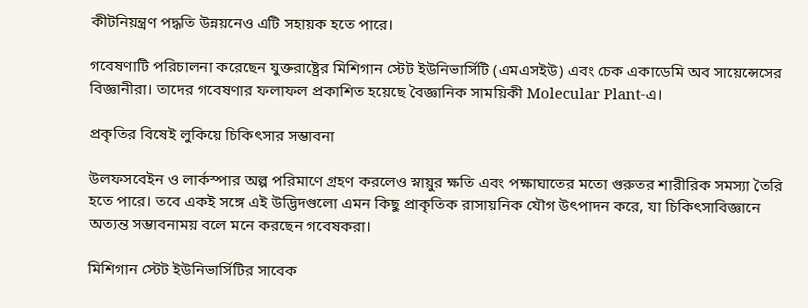কীটনিয়ন্ত্রণ পদ্ধতি উন্নয়নেও এটি সহায়ক হতে পারে।

গবেষণাটি পরিচালনা করেছেন যুক্তরাষ্ট্রের মিশিগান স্টেট ইউনিভার্সিটি (এমএসইউ) এবং চেক একাডেমি অব সায়েন্সেসের বিজ্ঞানীরা। তাদের গবেষণার ফলাফল প্রকাশিত হয়েছে বৈজ্ঞানিক সাময়িকী Molecular Plant-এ।

প্রকৃতির বিষেই লুকিয়ে চিকিৎসার সম্ভাবনা

উলফসবেইন ও লার্কস্পার অল্প পরিমাণে গ্রহণ করলেও স্নায়ুর ক্ষতি এবং পক্ষাঘাতের মতো গুরুতর শারীরিক সমস্যা তৈরি হতে পারে। তবে একই সঙ্গে এই উদ্ভিদগুলো এমন কিছু প্রাকৃতিক রাসায়নিক যৌগ উৎপাদন করে, যা চিকিৎসাবিজ্ঞানে অত্যন্ত সম্ভাবনাময় বলে মনে করছেন গবেষকরা।

মিশিগান স্টেট ইউনিভার্সিটির সাবেক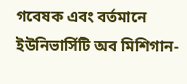গবেষক এবং বর্তমানে ইউনিভার্সিটি অব মিশিগান-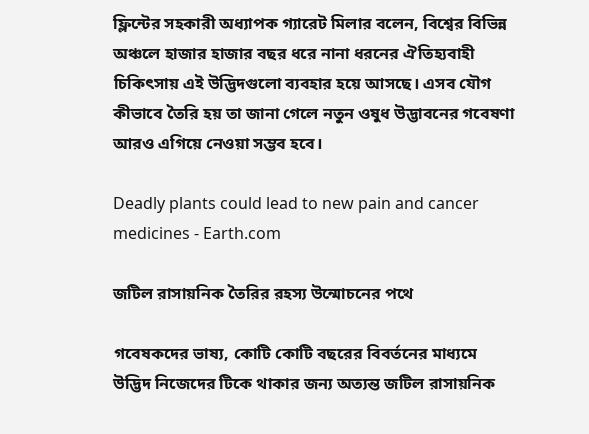ফ্লিন্টের সহকারী অধ্যাপক গ্যারেট মিলার বলেন, বিশ্বের বিভিন্ন অঞ্চলে হাজার হাজার বছর ধরে নানা ধরনের ঐতিহ্যবাহী চিকিৎসায় এই উদ্ভিদগুলো ব্যবহার হয়ে আসছে। এসব যৌগ কীভাবে তৈরি হয় তা জানা গেলে নতুন ওষুধ উদ্ভাবনের গবেষণা আরও এগিয়ে নেওয়া সম্ভব হবে।

Deadly plants could lead to new pain and cancer medicines - Earth.com

জটিল রাসায়নিক তৈরির রহস্য উন্মোচনের পথে

গবেষকদের ভাষ্য, কোটি কোটি বছরের বিবর্তনের মাধ্যমে উদ্ভিদ নিজেদের টিকে থাকার জন্য অত্যন্ত জটিল রাসায়নিক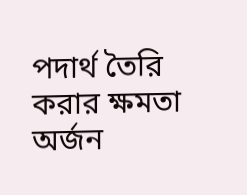পদার্থ তৈরি করার ক্ষমতা অর্জন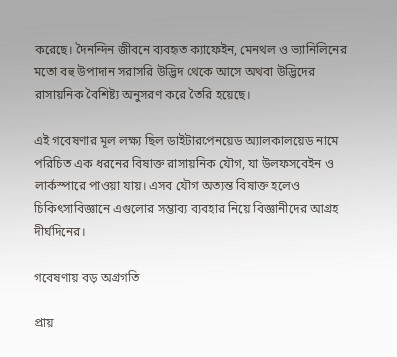করেছে। দৈনন্দিন জীবনে ব্যবহৃত ক্যাফেইন, মেনথল ও ভ্যানিলিনের মতো বহু উপাদান সরাসরি উদ্ভিদ থেকে আসে অথবা উদ্ভিদের রাসায়নিক বৈশিষ্ট্য অনুসরণ করে তৈরি হয়েছে।

এই গবেষণার মূল লক্ষ্য ছিল ডাইটারপেনয়েড অ্যালকালয়েড নামে পরিচিত এক ধরনের বিষাক্ত রাসায়নিক যৌগ, যা উলফসবেইন ও লার্কস্পারে পাওয়া যায়। এসব যৌগ অত্যন্ত বিষাক্ত হলেও চিকিৎসাবিজ্ঞানে এগুলোর সম্ভাব্য ব্যবহার নিয়ে বিজ্ঞানীদের আগ্রহ দীর্ঘদিনের।

গবেষণায় বড় অগ্রগতি

প্রায়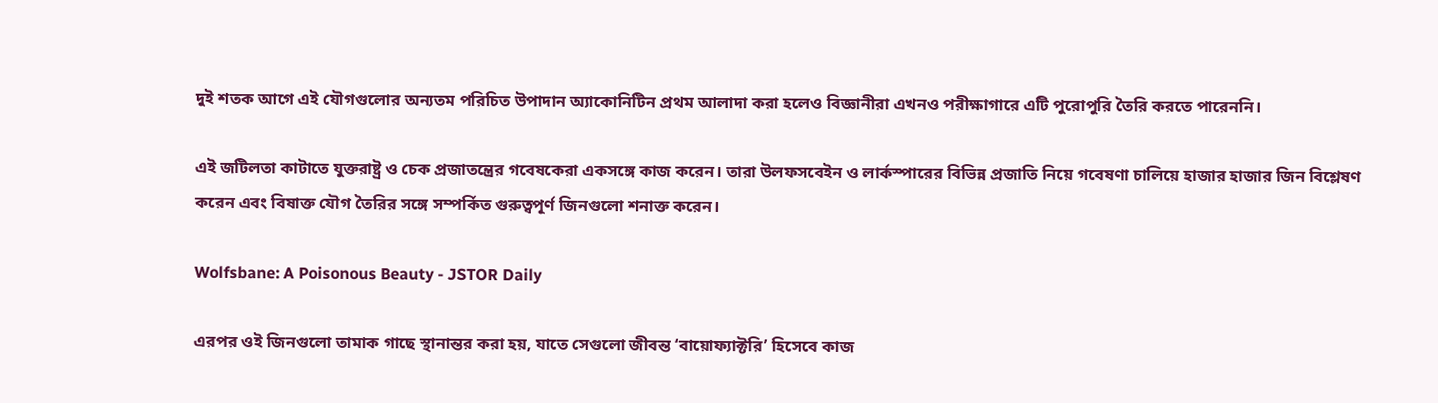দুই শতক আগে এই যৌগগুলোর অন্যতম পরিচিত উপাদান অ্যাকোনিটিন প্রথম আলাদা করা হলেও বিজ্ঞানীরা এখনও পরীক্ষাগারে এটি পুরোপুরি তৈরি করতে পারেননি।

এই জটিলতা কাটাতে যুক্তরাষ্ট্র ও চেক প্রজাতন্ত্রের গবেষকেরা একসঙ্গে কাজ করেন। তারা উলফসবেইন ও লার্কস্পারের বিভিন্ন প্রজাতি নিয়ে গবেষণা চালিয়ে হাজার হাজার জিন বিশ্লেষণ করেন এবং বিষাক্ত যৌগ তৈরির সঙ্গে সম্পর্কিত গুরুত্বপূর্ণ জিনগুলো শনাক্ত করেন।

Wolfsbane: A Poisonous Beauty - JSTOR Daily

এরপর ওই জিনগুলো তামাক গাছে স্থানান্তর করা হয়, যাতে সেগুলো জীবন্ত ‘বায়োফ্যাক্টরি’ হিসেবে কাজ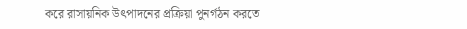করে রাসায়নিক উৎপাদনের প্রক্রিয়া পুনর্গঠন করতে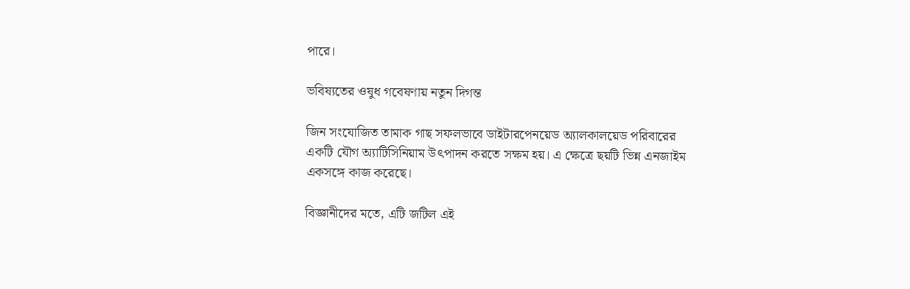পারে।

ভবিষ্যতের ওষুধ গবেষণায় নতুন দিগন্ত

জিন সংযোজিত তামাক গাছ সফলভাবে ডাইটারপেনয়েড অ্যালকালয়েড পরিবারের একটি যৌগ অ্যাটিসিনিয়াম উৎপাদন করতে সক্ষম হয়। এ ক্ষেত্রে ছয়টি ভিন্ন এনজাইম একসঙ্গে কাজ করেছে।

বিজ্ঞানীদের মতে, এটি জটিল এই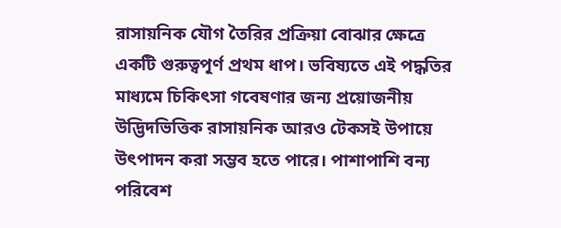রাসায়নিক যৌগ তৈরির প্রক্রিয়া বোঝার ক্ষেত্রে একটি গুরুত্বপূর্ণ প্রথম ধাপ। ভবিষ্যতে এই পদ্ধতির মাধ্যমে চিকিৎসা গবেষণার জন্য প্রয়োজনীয় উদ্ভিদভিত্তিক রাসায়নিক আরও টেকসই উপায়ে উৎপাদন করা সম্ভব হতে পারে। পাশাপাশি বন্য পরিবেশ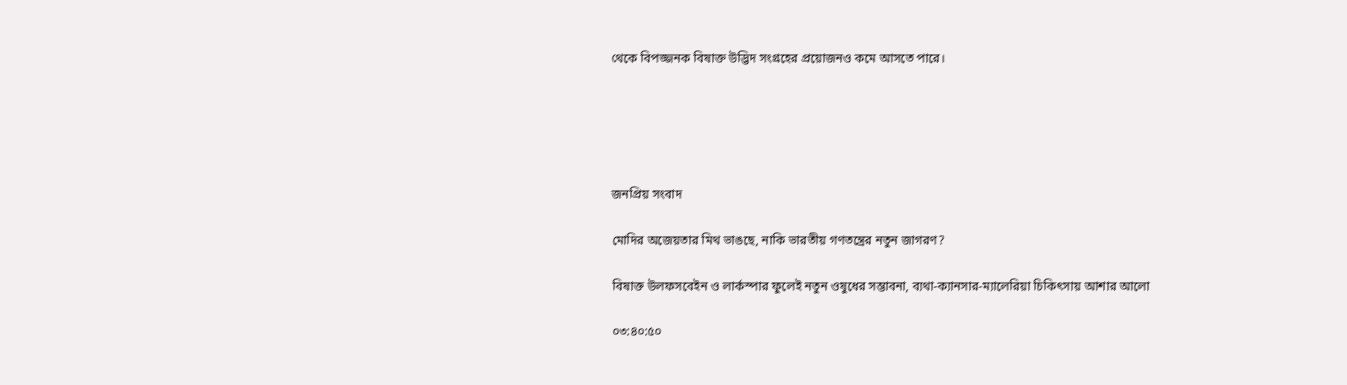থেকে বিপজ্জনক বিষাক্ত উদ্ভিদ সংগ্রহের প্রয়োজনও কমে আসতে পারে।





জনপ্রিয় সংবাদ

মোদির অজেয়তার মিথ ভাঙছে, নাকি ভারতীয় গণতন্ত্রের নতুন জাগরণ?

বিষাক্ত উলফসবেইন ও লার্কস্পার ফুলেই নতুন ওষুধের সম্ভাবনা, ব্যথা-ক্যানসার-ম্যালেরিয়া চিকিৎসায় আশার আলো

০৩:৪০:৫০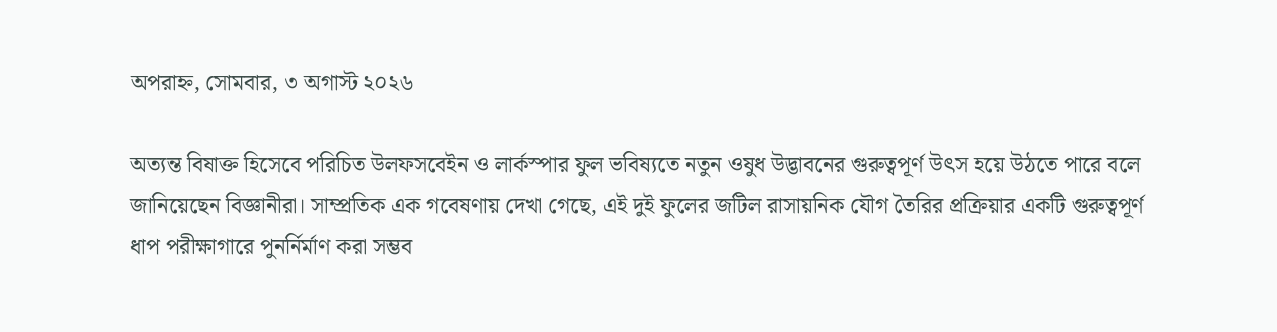অপরাহ্ন, সোমবার, ৩ অগাস্ট ২০২৬

অত্যন্ত বিষাক্ত হিসেবে পরিচিত উলফসবেইন ও লার্কস্পার ফুল ভবিষ্যতে নতুন ওষুধ উদ্ভাবনের গুরুত্বপূর্ণ উৎস হয়ে উঠতে পারে বলে জানিয়েছেন বিজ্ঞানীরা। সাম্প্রতিক এক গবেষণায় দেখা গেছে, এই দুই ফুলের জটিল রাসায়নিক যৌগ তৈরির প্রক্রিয়ার একটি গুরুত্বপূর্ণ ধাপ পরীক্ষাগারে পুনর্নির্মাণ করা সম্ভব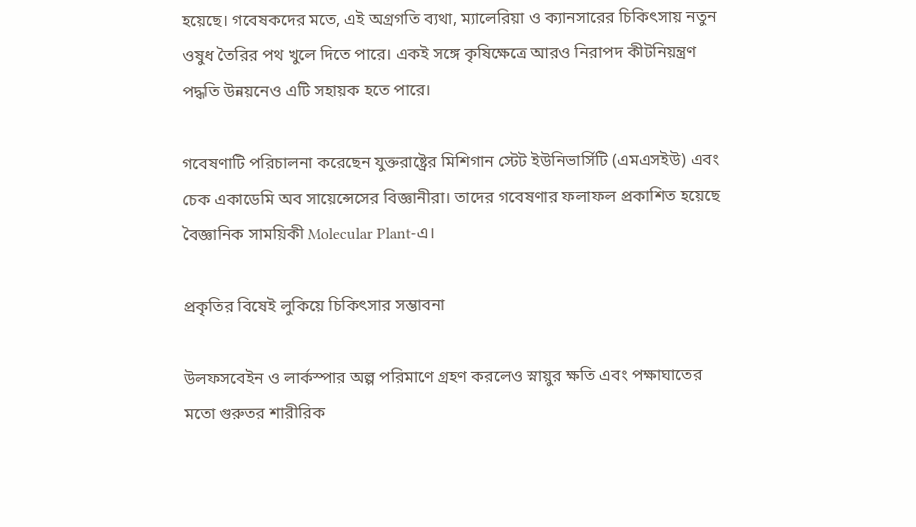হয়েছে। গবেষকদের মতে, এই অগ্রগতি ব্যথা, ম্যালেরিয়া ও ক্যানসারের চিকিৎসায় নতুন ওষুধ তৈরির পথ খুলে দিতে পারে। একই সঙ্গে কৃষিক্ষেত্রে আরও নিরাপদ কীটনিয়ন্ত্রণ পদ্ধতি উন্নয়নেও এটি সহায়ক হতে পারে।

গবেষণাটি পরিচালনা করেছেন যুক্তরাষ্ট্রের মিশিগান স্টেট ইউনিভার্সিটি (এমএসইউ) এবং চেক একাডেমি অব সায়েন্সেসের বিজ্ঞানীরা। তাদের গবেষণার ফলাফল প্রকাশিত হয়েছে বৈজ্ঞানিক সাময়িকী Molecular Plant-এ।

প্রকৃতির বিষেই লুকিয়ে চিকিৎসার সম্ভাবনা

উলফসবেইন ও লার্কস্পার অল্প পরিমাণে গ্রহণ করলেও স্নায়ুর ক্ষতি এবং পক্ষাঘাতের মতো গুরুতর শারীরিক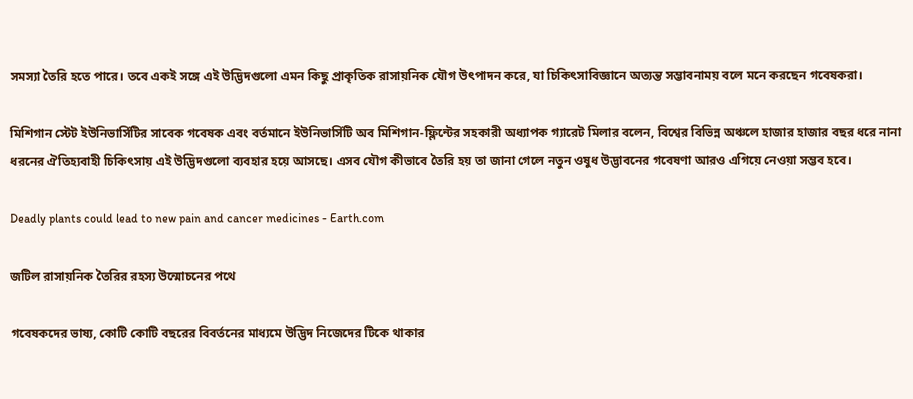সমস্যা তৈরি হতে পারে। তবে একই সঙ্গে এই উদ্ভিদগুলো এমন কিছু প্রাকৃতিক রাসায়নিক যৌগ উৎপাদন করে, যা চিকিৎসাবিজ্ঞানে অত্যন্ত সম্ভাবনাময় বলে মনে করছেন গবেষকরা।

মিশিগান স্টেট ইউনিভার্সিটির সাবেক গবেষক এবং বর্তমানে ইউনিভার্সিটি অব মিশিগান-ফ্লিন্টের সহকারী অধ্যাপক গ্যারেট মিলার বলেন, বিশ্বের বিভিন্ন অঞ্চলে হাজার হাজার বছর ধরে নানা ধরনের ঐতিহ্যবাহী চিকিৎসায় এই উদ্ভিদগুলো ব্যবহার হয়ে আসছে। এসব যৌগ কীভাবে তৈরি হয় তা জানা গেলে নতুন ওষুধ উদ্ভাবনের গবেষণা আরও এগিয়ে নেওয়া সম্ভব হবে।

Deadly plants could lead to new pain and cancer medicines - Earth.com

জটিল রাসায়নিক তৈরির রহস্য উন্মোচনের পথে

গবেষকদের ভাষ্য, কোটি কোটি বছরের বিবর্তনের মাধ্যমে উদ্ভিদ নিজেদের টিকে থাকার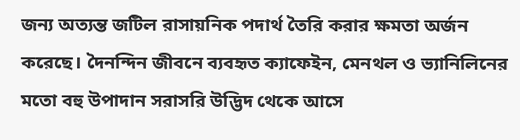জন্য অত্যন্ত জটিল রাসায়নিক পদার্থ তৈরি করার ক্ষমতা অর্জন করেছে। দৈনন্দিন জীবনে ব্যবহৃত ক্যাফেইন, মেনথল ও ভ্যানিলিনের মতো বহু উপাদান সরাসরি উদ্ভিদ থেকে আসে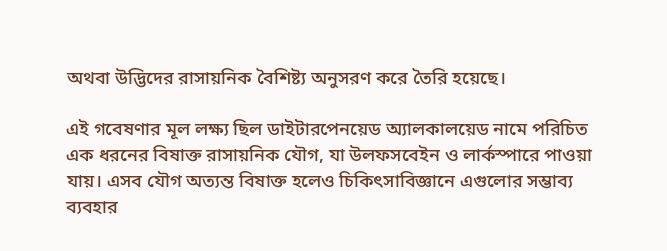অথবা উদ্ভিদের রাসায়নিক বৈশিষ্ট্য অনুসরণ করে তৈরি হয়েছে।

এই গবেষণার মূল লক্ষ্য ছিল ডাইটারপেনয়েড অ্যালকালয়েড নামে পরিচিত এক ধরনের বিষাক্ত রাসায়নিক যৌগ, যা উলফসবেইন ও লার্কস্পারে পাওয়া যায়। এসব যৌগ অত্যন্ত বিষাক্ত হলেও চিকিৎসাবিজ্ঞানে এগুলোর সম্ভাব্য ব্যবহার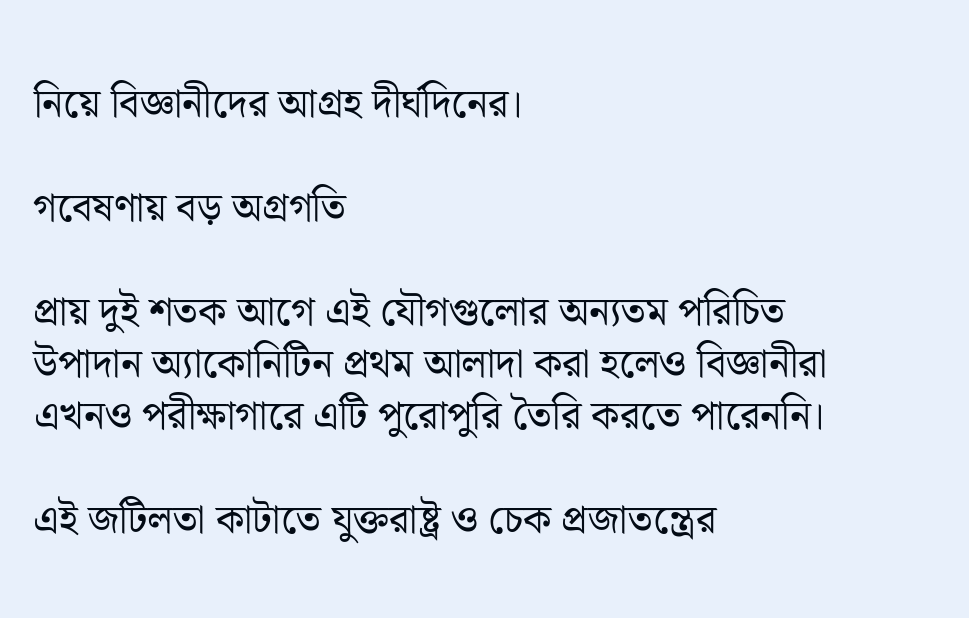নিয়ে বিজ্ঞানীদের আগ্রহ দীর্ঘদিনের।

গবেষণায় বড় অগ্রগতি

প্রায় দুই শতক আগে এই যৌগগুলোর অন্যতম পরিচিত উপাদান অ্যাকোনিটিন প্রথম আলাদা করা হলেও বিজ্ঞানীরা এখনও পরীক্ষাগারে এটি পুরোপুরি তৈরি করতে পারেননি।

এই জটিলতা কাটাতে যুক্তরাষ্ট্র ও চেক প্রজাতন্ত্রের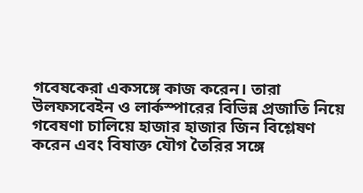গবেষকেরা একসঙ্গে কাজ করেন। তারা উলফসবেইন ও লার্কস্পারের বিভিন্ন প্রজাতি নিয়ে গবেষণা চালিয়ে হাজার হাজার জিন বিশ্লেষণ করেন এবং বিষাক্ত যৌগ তৈরির সঙ্গে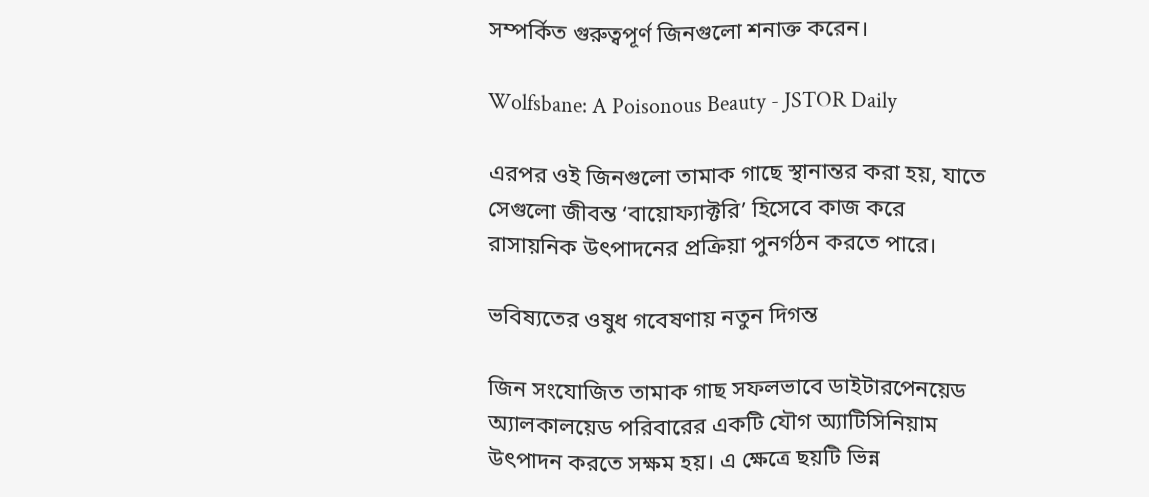সম্পর্কিত গুরুত্বপূর্ণ জিনগুলো শনাক্ত করেন।

Wolfsbane: A Poisonous Beauty - JSTOR Daily

এরপর ওই জিনগুলো তামাক গাছে স্থানান্তর করা হয়, যাতে সেগুলো জীবন্ত ‘বায়োফ্যাক্টরি’ হিসেবে কাজ করে রাসায়নিক উৎপাদনের প্রক্রিয়া পুনর্গঠন করতে পারে।

ভবিষ্যতের ওষুধ গবেষণায় নতুন দিগন্ত

জিন সংযোজিত তামাক গাছ সফলভাবে ডাইটারপেনয়েড অ্যালকালয়েড পরিবারের একটি যৌগ অ্যাটিসিনিয়াম উৎপাদন করতে সক্ষম হয়। এ ক্ষেত্রে ছয়টি ভিন্ন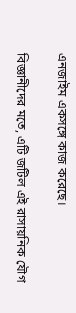এনজাইম একসঙ্গে কাজ করেছে।

বিজ্ঞানীদের মতে, এটি জটিল এই রাসায়নিক যৌগ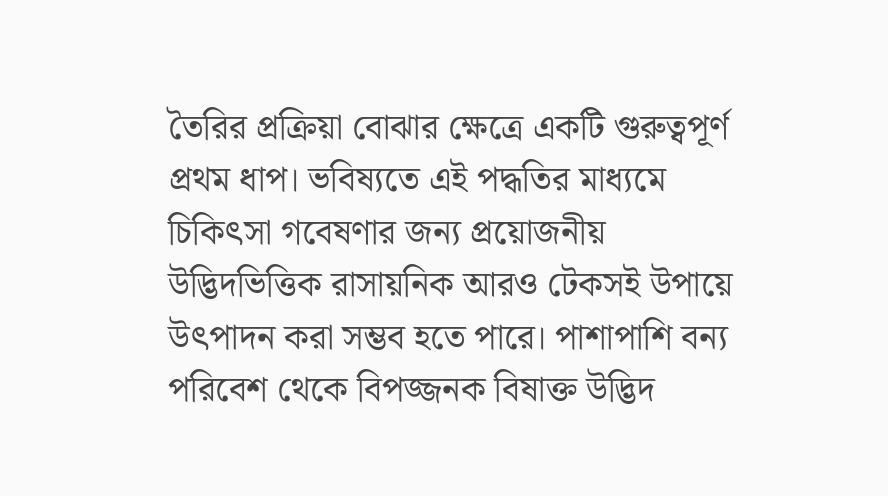তৈরির প্রক্রিয়া বোঝার ক্ষেত্রে একটি গুরুত্বপূর্ণ প্রথম ধাপ। ভবিষ্যতে এই পদ্ধতির মাধ্যমে চিকিৎসা গবেষণার জন্য প্রয়োজনীয় উদ্ভিদভিত্তিক রাসায়নিক আরও টেকসই উপায়ে উৎপাদন করা সম্ভব হতে পারে। পাশাপাশি বন্য পরিবেশ থেকে বিপজ্জনক বিষাক্ত উদ্ভিদ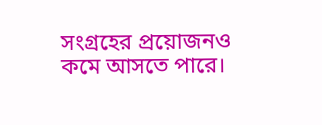সংগ্রহের প্রয়োজনও কমে আসতে পারে।